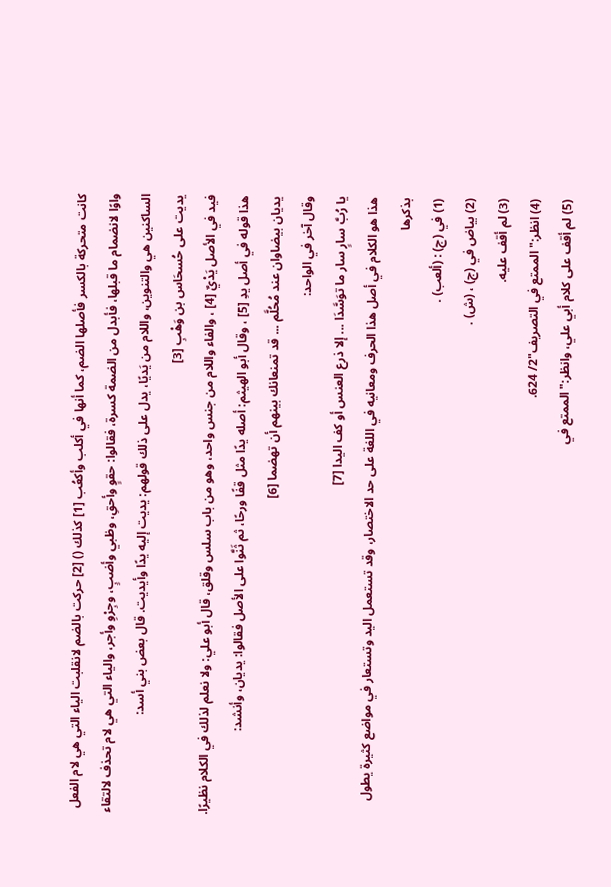كانت متحركة بالكسر فأصلها الضم، كما أنها في أكلب وأكعُب [1] كذلك () [2] حركت بالضم لانقلبت الياء التي هي لام الفعل واوًا لانضمام ما قبلها، فأبدل من الضمة كسرة، فقالوا: حقوٍ وأحقِ، وظبي وأضبٍ، وجِرْوِ وأجر، والياء التي هي لام تحذف لالتقاء الساكنين هي والتنوين، واللام من يَديًا، يدل على ذلك قولهم: يديت إليه يدًا وأيديت. قال بعض بني أسد:
يديت على حُسحَاس بن وَهْبِ [3]
فيد في الأصل يَدْيٌ [4] ، والفاء واللام من جنس واحد، وهو من باب سلس وقلق، قال أبو علي: ولا نعلم لذلك في الكلام نظيرًا. هذا قوله في أصل يدِ [5] ، وقال أبو الهيثم: أصله يدًا مثل قفًا ورحًا، ثم ثَنَّوا على الأصل فقالوا: يديان، وأنشد:
يديان بيضاوان عند مُحُلَّم ... قد تمنعانك بينهم أن تهضما [6]
وقال آخر في الواحد:
يا رُبَّ سارٍ سار ما توَسَّدَا ... إلا ذرع العنس أو كف اليدا [7]
هذا هو الكلام في أصل هذا الحرف ومعانيه في اللغة على حد الاختصار، وقد تستعمل اليد وتستعار في مواضع كثيرة يطول بذكرها
(1) في (ج) : (ألعب) .
(2) بياض في (ج) ، (ش) .
(3) لم أقف عليه.
(4) انظر:"الممتع في التصريف"2/ 624.
(5) لم أقف على كلام أبي علي، وانظر:"الممتع في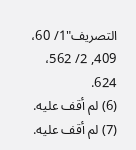التصريف"1/ 60، 409, 2/ 562، 624.
(6) لم أقف عليه.
(7) لم أقف عليه.